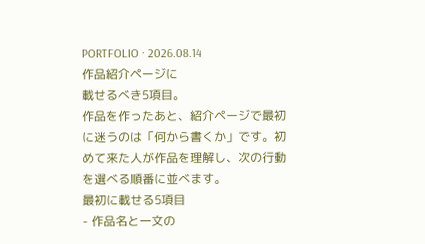PORTFOLIO · 2026.08.14
作品紹介ページに
載せるべき5項目。
作品を作ったあと、紹介ページで最初に迷うのは「何から書くか」です。初めて来た人が作品を理解し、次の行動を選べる順番に並べます。
最初に載せる5項目
- 作品名と一文の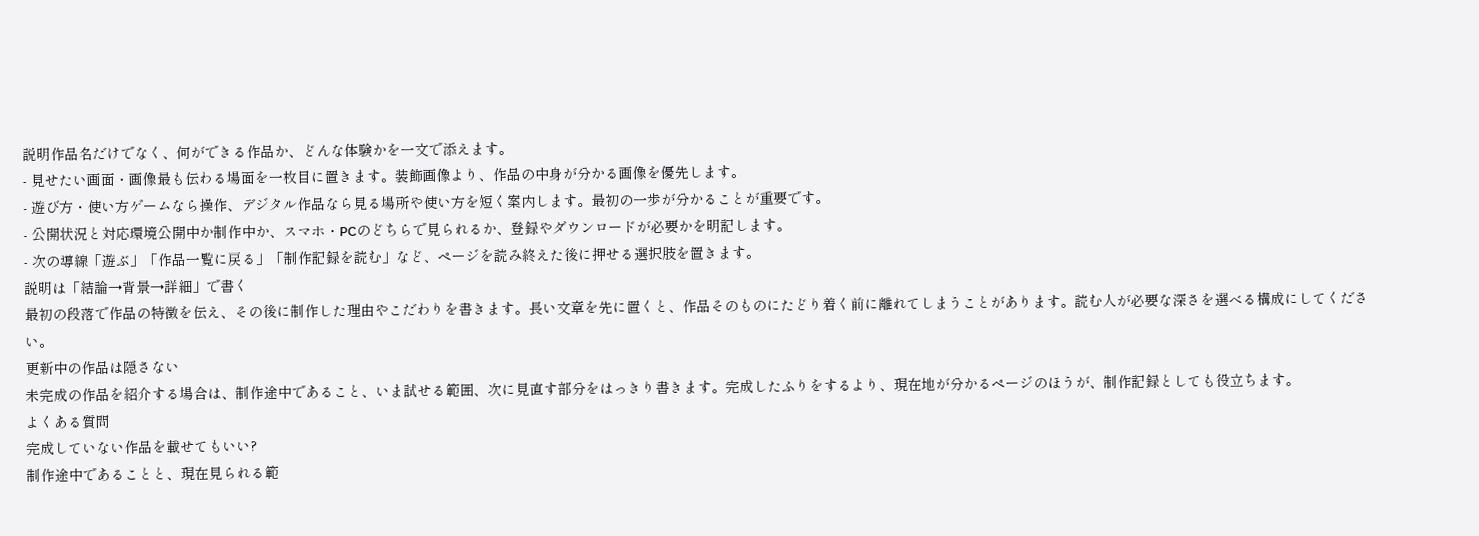説明作品名だけでなく、何ができる作品か、どんな体験かを一文で添えます。
- 見せたい画面・画像最も伝わる場面を一枚目に置きます。装飾画像より、作品の中身が分かる画像を優先します。
- 遊び方・使い方ゲームなら操作、デジタル作品なら見る場所や使い方を短く案内します。最初の一歩が分かることが重要です。
- 公開状況と対応環境公開中か制作中か、スマホ・PCのどちらで見られるか、登録やダウンロードが必要かを明記します。
- 次の導線「遊ぶ」「作品一覧に戻る」「制作記録を読む」など、ページを読み終えた後に押せる選択肢を置きます。
説明は「結論→背景→詳細」で書く
最初の段落で作品の特徴を伝え、その後に制作した理由やこだわりを書きます。長い文章を先に置くと、作品そのものにたどり着く前に離れてしまうことがあります。読む人が必要な深さを選べる構成にしてください。
更新中の作品は隠さない
未完成の作品を紹介する場合は、制作途中であること、いま試せる範囲、次に見直す部分をはっきり書きます。完成したふりをするより、現在地が分かるページのほうが、制作記録としても役立ちます。
よくある質問
完成していない作品を載せてもいい?
制作途中であることと、現在見られる範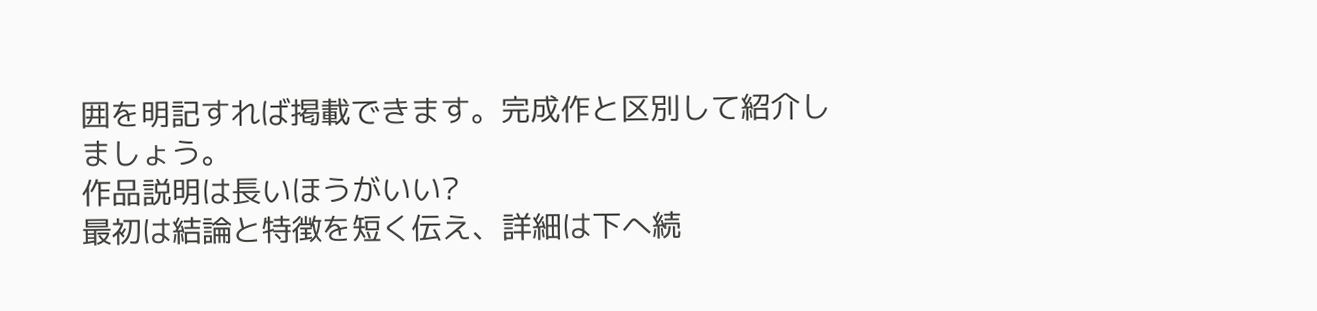囲を明記すれば掲載できます。完成作と区別して紹介しましょう。
作品説明は長いほうがいい?
最初は結論と特徴を短く伝え、詳細は下へ続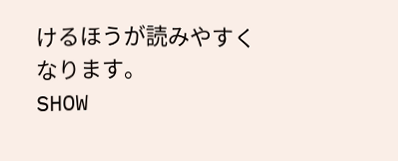けるほうが読みやすくなります。
SHOW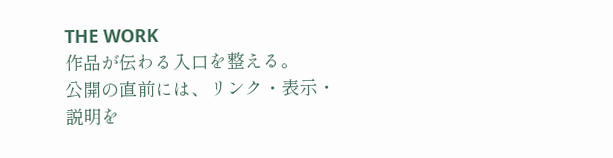THE WORK
作品が伝わる入口を整える。
公開の直前には、リンク・表示・説明を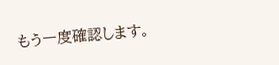もう一度確認します。